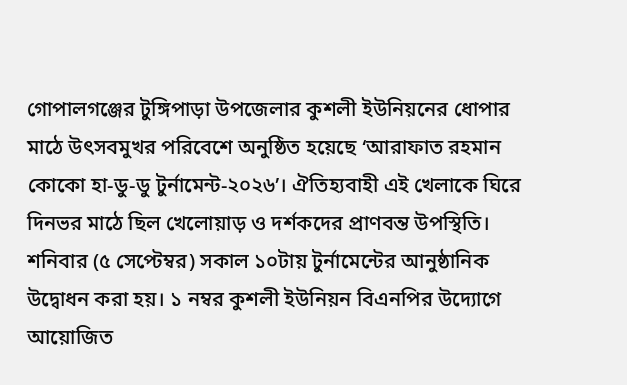গোপালগঞ্জের টুঙ্গিপাড়া উপজেলার কুশলী ইউনিয়নের ধোপার মাঠে উৎসবমুখর পরিবেশে অনুষ্ঠিত হয়েছে ‘আরাফাত রহমান কোকো হা-ডু-ডু টুর্নামেন্ট-২০২৬’। ঐতিহ্যবাহী এই খেলাকে ঘিরে দিনভর মাঠে ছিল খেলোয়াড় ও দর্শকদের প্রাণবন্ত উপস্থিতি।
শনিবার (৫ সেপ্টেম্বর) সকাল ১০টায় টুর্নামেন্টের আনুষ্ঠানিক উদ্বোধন করা হয়। ১ নম্বর কুশলী ইউনিয়ন বিএনপির উদ্যোগে আয়োজিত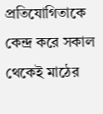প্রতিযোগিতাকে কেন্দ্র করে সকাল থেকেই মাঠের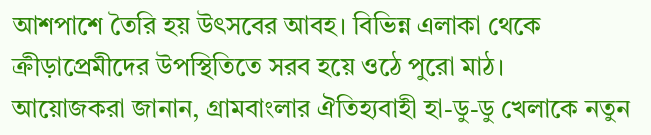আশপাশে তৈরি হয় উৎসবের আবহ। বিভিন্ন এলাকা থেকে ক্রীড়াপ্রেমীদের উপস্থিতিতে সরব হয়ে ওঠে পুরো মাঠ।
আয়োজকরা জানান, গ্রামবাংলার ঐতিহ্যবাহী হা-ডু-ডু খেলাকে নতুন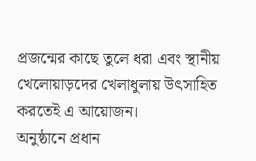প্রজন্মের কাছে তুলে ধরা এবং স্থানীয় খেলোয়াড়দের খেলাধুলায় উৎসাহিত করতেই এ আয়োজন।
অনুষ্ঠানে প্রধান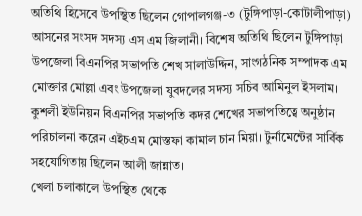অতিথি হিসেবে উপস্থিত ছিলেন গোপালগঞ্জ-৩ (টুঙ্গিপাড়া-কোটালীপাড়া) আসনের সংসদ সদস্য এস এম জিলানী। বিশেষ অতিথি ছিলেন টুঙ্গিপাড়া উপজেলা বিএনপির সভাপতি শেখ সালাউদ্দিন, সাংগঠনিক সম্পাদক এম মোক্তার মোল্লা এবং উপজেলা যুবদলের সদস্য সচিব আমিনুল ইসলাম।
কুশলী ইউনিয়ন বিএনপির সভাপতি কদর শেখের সভাপতিত্বে অনুষ্ঠান পরিচালনা করেন এইচএম মোস্তফা কামাল চান মিয়া। টুর্নামেন্টের সার্বিক সহযোগিতায় ছিলেন আলী জান্নাত।
খেলা চলাকালে উপস্থিত থেকে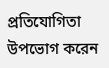প্রতিযোগিতা উপভোগ করেন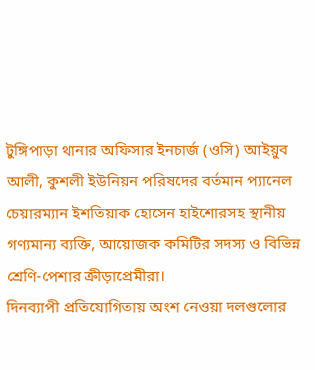টুঙ্গিপাড়া থানার অফিসার ইনচার্জ (ওসি) আইয়ুব আলী, কুশলী ইউনিয়ন পরিষদের বর্তমান প্যানেল চেয়ারম্যান ইশতিয়াক হোসেন হাইশোরসহ স্থানীয় গণ্যমান্য ব্যক্তি, আয়োজক কমিটির সদস্য ও বিভিন্ন শ্রেণি-পেশার ক্রীড়াপ্রেমীরা।
দিনব্যাপী প্রতিযোগিতায় অংশ নেওয়া দলগুলোর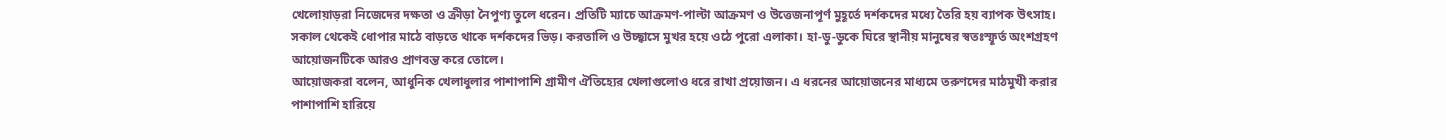খেলোয়াড়রা নিজেদের দক্ষতা ও ক্রীড়া নৈপুণ্য তুলে ধরেন। প্রতিটি ম্যাচে আক্রমণ-পাল্টা আক্রমণ ও উত্তেজনাপূর্ণ মুহূর্তে দর্শকদের মধ্যে তৈরি হয় ব্যাপক উৎসাহ।
সকাল থেকেই ধোপার মাঠে বাড়তে থাকে দর্শকদের ভিড়। করতালি ও উচ্ছ্বাসে মুখর হয়ে ওঠে পুরো এলাকা। হা-ডু-ডুকে ঘিরে স্থানীয় মানুষের স্বতঃস্ফূর্ত অংশগ্রহণ আয়োজনটিকে আরও প্রাণবন্ত করে তোলে।
আয়োজকরা বলেন, আধুনিক খেলাধুলার পাশাপাশি গ্রামীণ ঐতিহ্যের খেলাগুলোও ধরে রাখা প্রয়োজন। এ ধরনের আয়োজনের মাধ্যমে তরুণদের মাঠমুখী করার পাশাপাশি হারিয়ে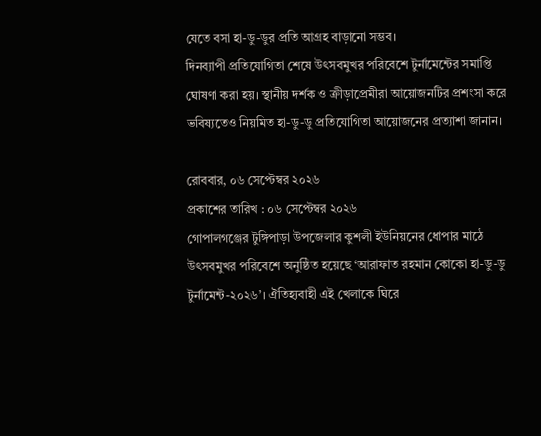যেতে বসা হা-ডু-ডুর প্রতি আগ্রহ বাড়ানো সম্ভব।
দিনব্যাপী প্রতিযোগিতা শেষে উৎসবমুখর পরিবেশে টুর্নামেন্টের সমাপ্তি ঘোষণা করা হয়। স্থানীয় দর্শক ও ক্রীড়াপ্রেমীরা আয়োজনটির প্রশংসা করে ভবিষ্যতেও নিয়মিত হা-ডু-ডু প্রতিযোগিতা আয়োজনের প্রত্যাশা জানান।

রোববার, ০৬ সেপ্টেম্বর ২০২৬
প্রকাশের তারিখ : ০৬ সেপ্টেম্বর ২০২৬
গোপালগঞ্জের টুঙ্গিপাড়া উপজেলার কুশলী ইউনিয়নের ধোপার মাঠে উৎসবমুখর পরিবেশে অনুষ্ঠিত হয়েছে ‘আরাফাত রহমান কোকো হা-ডু-ডু টুর্নামেন্ট-২০২৬’। ঐতিহ্যবাহী এই খেলাকে ঘিরে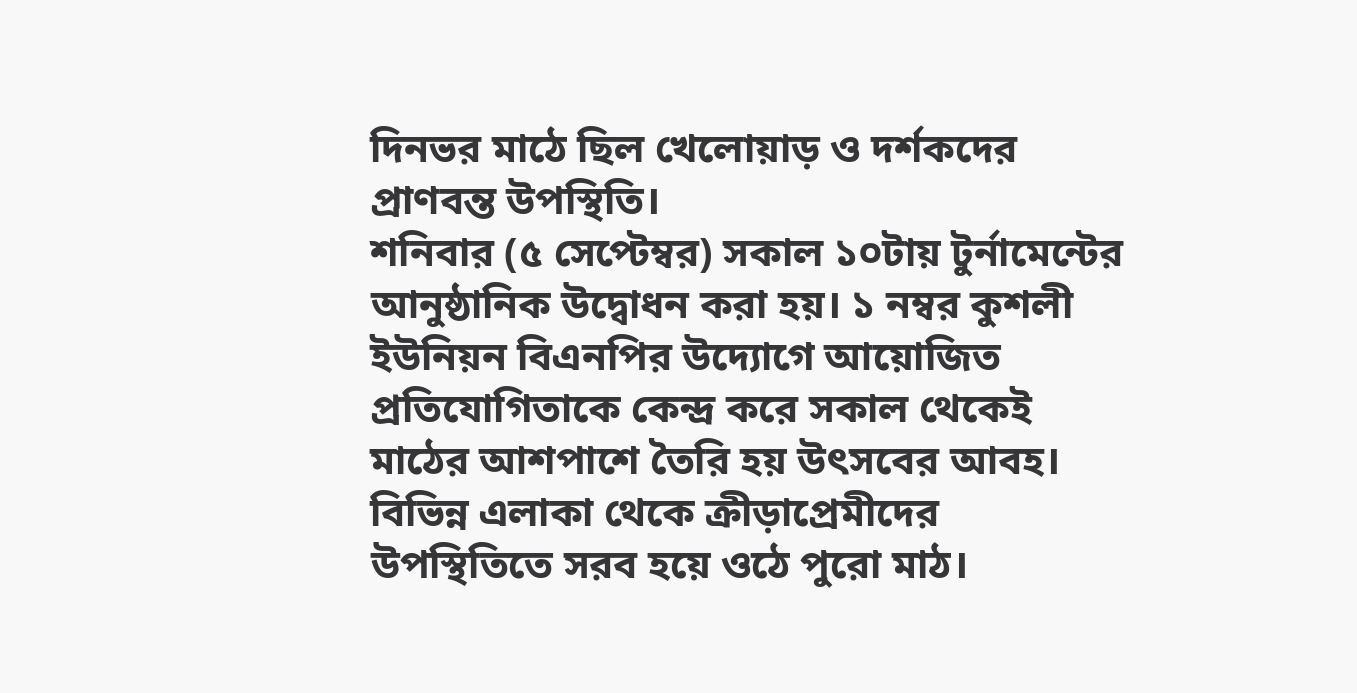দিনভর মাঠে ছিল খেলোয়াড় ও দর্শকদের প্রাণবন্ত উপস্থিতি।
শনিবার (৫ সেপ্টেম্বর) সকাল ১০টায় টুর্নামেন্টের আনুষ্ঠানিক উদ্বোধন করা হয়। ১ নম্বর কুশলী ইউনিয়ন বিএনপির উদ্যোগে আয়োজিত প্রতিযোগিতাকে কেন্দ্র করে সকাল থেকেই মাঠের আশপাশে তৈরি হয় উৎসবের আবহ। বিভিন্ন এলাকা থেকে ক্রীড়াপ্রেমীদের উপস্থিতিতে সরব হয়ে ওঠে পুরো মাঠ।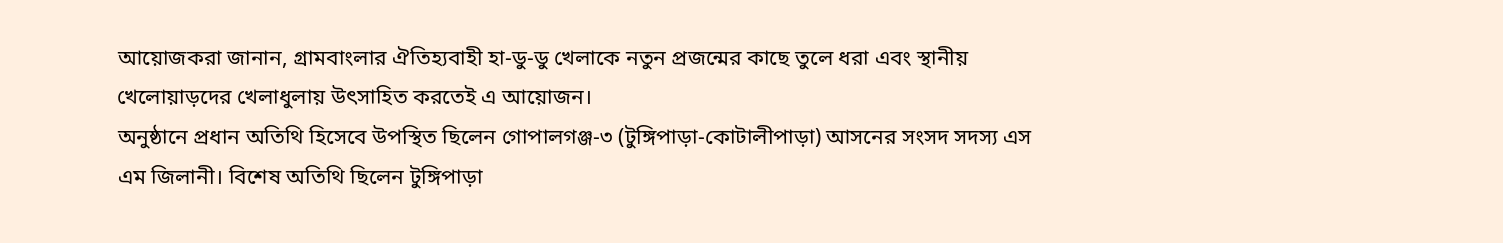আয়োজকরা জানান, গ্রামবাংলার ঐতিহ্যবাহী হা-ডু-ডু খেলাকে নতুন প্রজন্মের কাছে তুলে ধরা এবং স্থানীয় খেলোয়াড়দের খেলাধুলায় উৎসাহিত করতেই এ আয়োজন।
অনুষ্ঠানে প্রধান অতিথি হিসেবে উপস্থিত ছিলেন গোপালগঞ্জ-৩ (টুঙ্গিপাড়া-কোটালীপাড়া) আসনের সংসদ সদস্য এস এম জিলানী। বিশেষ অতিথি ছিলেন টুঙ্গিপাড়া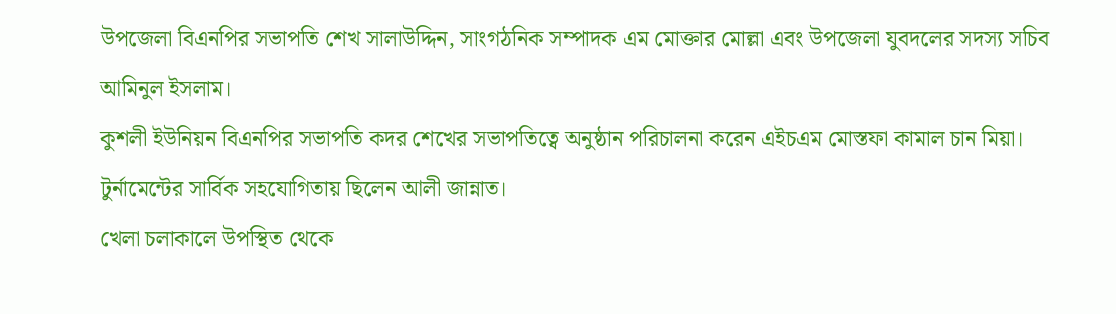উপজেলা বিএনপির সভাপতি শেখ সালাউদ্দিন, সাংগঠনিক সম্পাদক এম মোক্তার মোল্লা এবং উপজেলা যুবদলের সদস্য সচিব আমিনুল ইসলাম।
কুশলী ইউনিয়ন বিএনপির সভাপতি কদর শেখের সভাপতিত্বে অনুষ্ঠান পরিচালনা করেন এইচএম মোস্তফা কামাল চান মিয়া। টুর্নামেন্টের সার্বিক সহযোগিতায় ছিলেন আলী জান্নাত।
খেলা চলাকালে উপস্থিত থেকে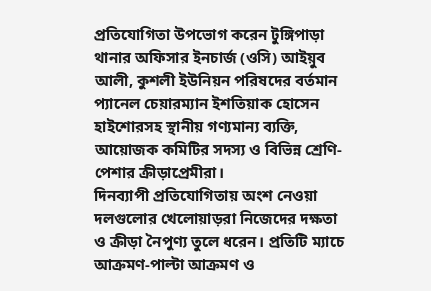প্রতিযোগিতা উপভোগ করেন টুঙ্গিপাড়া থানার অফিসার ইনচার্জ (ওসি) আইয়ুব আলী, কুশলী ইউনিয়ন পরিষদের বর্তমান প্যানেল চেয়ারম্যান ইশতিয়াক হোসেন হাইশোরসহ স্থানীয় গণ্যমান্য ব্যক্তি, আয়োজক কমিটির সদস্য ও বিভিন্ন শ্রেণি-পেশার ক্রীড়াপ্রেমীরা।
দিনব্যাপী প্রতিযোগিতায় অংশ নেওয়া দলগুলোর খেলোয়াড়রা নিজেদের দক্ষতা ও ক্রীড়া নৈপুণ্য তুলে ধরেন। প্রতিটি ম্যাচে আক্রমণ-পাল্টা আক্রমণ ও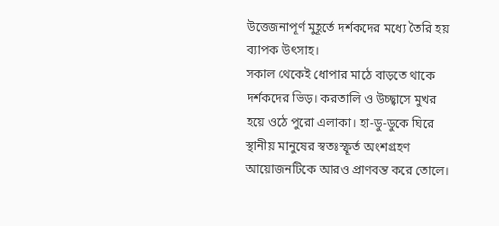উত্তেজনাপূর্ণ মুহূর্তে দর্শকদের মধ্যে তৈরি হয় ব্যাপক উৎসাহ।
সকাল থেকেই ধোপার মাঠে বাড়তে থাকে দর্শকদের ভিড়। করতালি ও উচ্ছ্বাসে মুখর হয়ে ওঠে পুরো এলাকা। হা-ডু-ডুকে ঘিরে স্থানীয় মানুষের স্বতঃস্ফূর্ত অংশগ্রহণ আয়োজনটিকে আরও প্রাণবন্ত করে তোলে।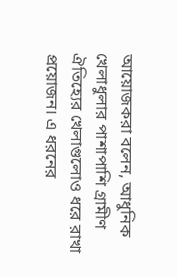আয়োজকরা বলেন, আধুনিক খেলাধুলার পাশাপাশি গ্রামীণ ঐতিহ্যের খেলাগুলোও ধরে রাখা প্রয়োজন। এ ধরনের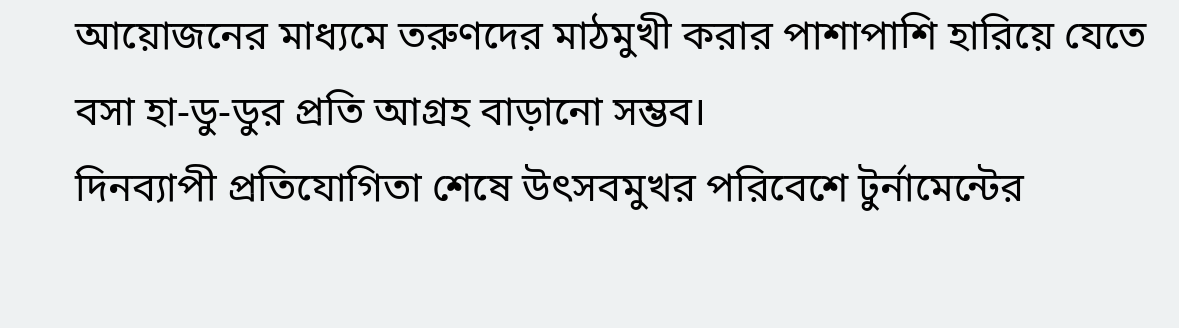আয়োজনের মাধ্যমে তরুণদের মাঠমুখী করার পাশাপাশি হারিয়ে যেতে বসা হা-ডু-ডুর প্রতি আগ্রহ বাড়ানো সম্ভব।
দিনব্যাপী প্রতিযোগিতা শেষে উৎসবমুখর পরিবেশে টুর্নামেন্টের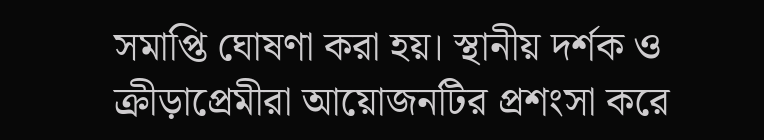সমাপ্তি ঘোষণা করা হয়। স্থানীয় দর্শক ও ক্রীড়াপ্রেমীরা আয়োজনটির প্রশংসা করে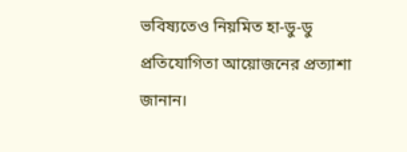ভবিষ্যতেও নিয়মিত হা-ডু-ডু প্রতিযোগিতা আয়োজনের প্রত্যাশা জানান।